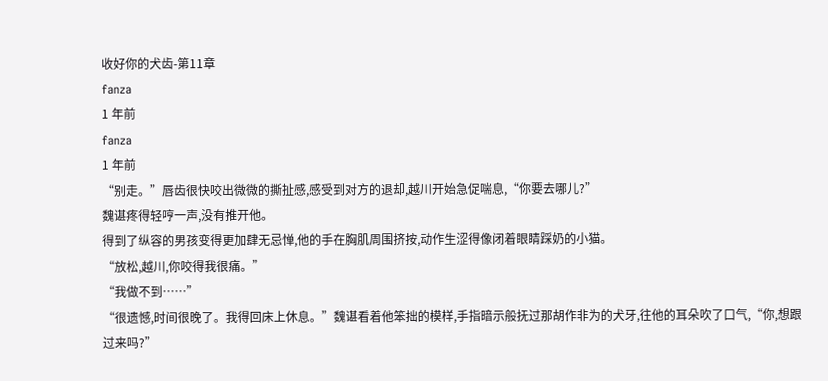收好你的犬齿-第11章
fanza
1 年前
fanza
1 年前
“别走。”唇齿很快咬出微微的撕扯感,感受到对方的退却,越川开始急促喘息,“你要去哪儿?”
魏谌疼得轻哼一声,没有推开他。
得到了纵容的男孩变得更加肆无忌惮,他的手在胸肌周围挤按,动作生涩得像闭着眼睛踩奶的小猫。
“放松,越川,你咬得我很痛。”
“我做不到……”
“很遗憾,时间很晚了。我得回床上休息。”魏谌看着他笨拙的模样,手指暗示般抚过那胡作非为的犬牙,往他的耳朵吹了口气,“你,想跟过来吗?”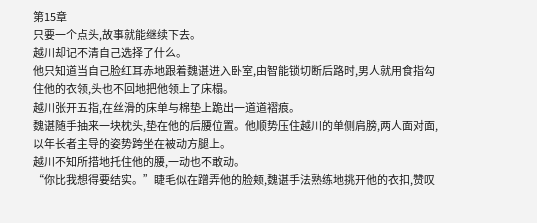第15章
只要一个点头,故事就能继续下去。
越川却记不清自己选择了什么。
他只知道当自己脸红耳赤地跟着魏谌进入卧室,由智能锁切断后路时,男人就用食指勾住他的衣领,头也不回地把他领上了床榻。
越川张开五指,在丝滑的床单与棉垫上跪出一道道褶痕。
魏谌随手抽来一块枕头,垫在他的后腰位置。他顺势压住越川的单侧肩膀,两人面对面,以年长者主导的姿势跨坐在被动方腿上。
越川不知所措地托住他的腰,一动也不敢动。
“你比我想得要结实。”睫毛似在蹭弄他的脸颊,魏谌手法熟练地挑开他的衣扣,赞叹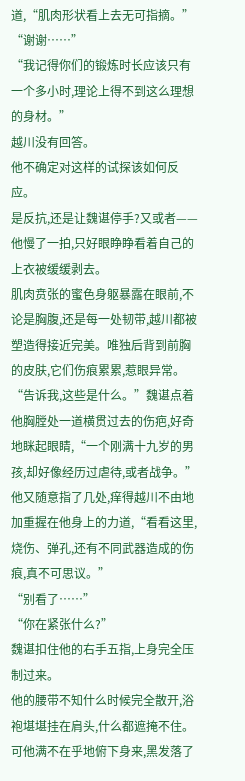道,“肌肉形状看上去无可指摘。”
“谢谢……”
“我记得你们的锻炼时长应该只有一个多小时,理论上得不到这么理想的身材。”
越川没有回答。
他不确定对这样的试探该如何反应。
是反抗,还是让魏谌停手?又或者——他慢了一拍,只好眼睁睁看着自己的上衣被缓缓剥去。
肌肉贲张的蜜色身躯暴露在眼前,不论是胸腹,还是每一处韧带,越川都被塑造得接近完美。唯独后背到前胸的皮肤,它们伤痕累累,惹眼异常。
“告诉我,这些是什么。”魏谌点着他胸膛处一道横贯过去的伤疤,好奇地眯起眼睛,“一个刚满十九岁的男孩,却好像经历过虐待,或者战争。”他又随意指了几处,痒得越川不由地加重握在他身上的力道,“看看这里,烧伤、弹孔,还有不同武器造成的伤痕,真不可思议。”
“别看了……”
“你在紧张什么?”
魏谌扣住他的右手五指,上身完全压制过来。
他的腰带不知什么时候完全散开,浴袍堪堪挂在肩头,什么都遮掩不住。可他满不在乎地俯下身来,黑发落了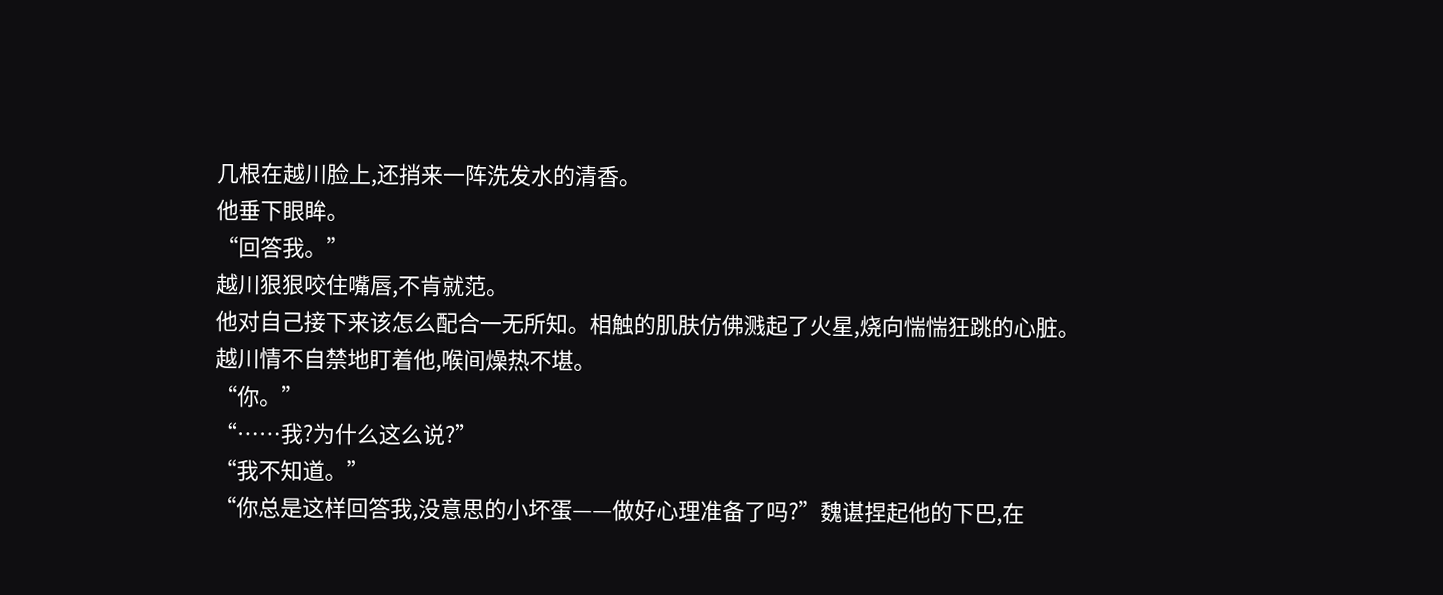几根在越川脸上,还捎来一阵洗发水的清香。
他垂下眼眸。
“回答我。”
越川狠狠咬住嘴唇,不肯就范。
他对自己接下来该怎么配合一无所知。相触的肌肤仿佛溅起了火星,烧向惴惴狂跳的心脏。
越川情不自禁地盯着他,喉间燥热不堪。
“你。”
“……我?为什么这么说?”
“我不知道。”
“你总是这样回答我,没意思的小坏蛋——做好心理准备了吗?”魏谌捏起他的下巴,在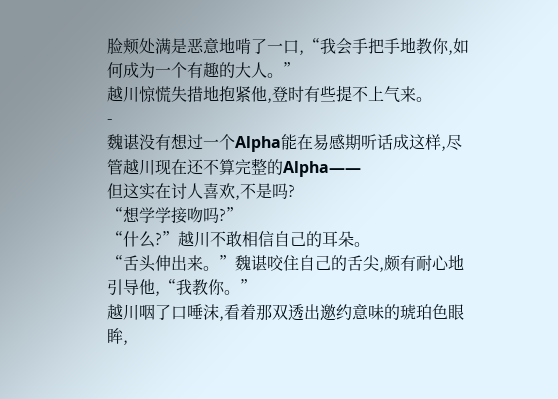脸颊处满是恶意地啃了一口,“我会手把手地教你,如何成为一个有趣的大人。”
越川惊慌失措地抱紧他,登时有些提不上气来。
-
魏谌没有想过一个Alpha能在易感期听话成这样,尽管越川现在还不算完整的Alpha——
但这实在讨人喜欢,不是吗?
“想学学接吻吗?”
“什么?”越川不敢相信自己的耳朵。
“舌头伸出来。”魏谌咬住自己的舌尖,颇有耐心地引导他,“我教你。”
越川咽了口唾沫,看着那双透出邀约意味的琥珀色眼眸,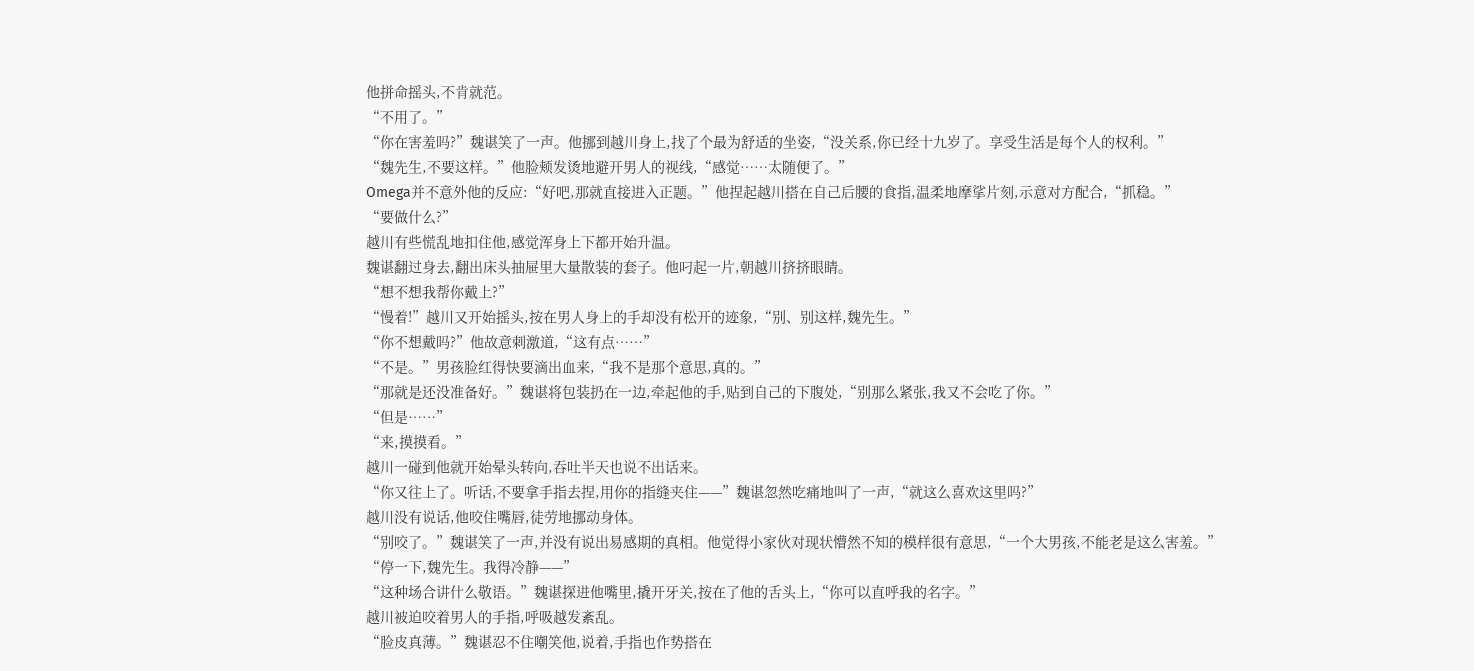他拼命摇头,不肯就范。
“不用了。”
“你在害羞吗?”魏谌笑了一声。他挪到越川身上,找了个最为舒适的坐姿,“没关系,你已经十九岁了。享受生活是每个人的权利。”
“魏先生,不要这样。”他脸颊发烫地避开男人的视线,“感觉……太随便了。”
Omega并不意外他的反应:“好吧,那就直接进入正题。”他捏起越川搭在自己后腰的食指,温柔地摩挲片刻,示意对方配合,“抓稳。”
“要做什么?”
越川有些慌乱地扣住他,感觉浑身上下都开始升温。
魏谌翻过身去,翻出床头抽屉里大量散装的套子。他叼起一片,朝越川挤挤眼睛。
“想不想我帮你戴上?”
“慢着!”越川又开始摇头,按在男人身上的手却没有松开的迹象,“别、别这样,魏先生。”
“你不想戴吗?”他故意刺激道,“这有点……”
“不是。”男孩脸红得快要滴出血来,“我不是那个意思,真的。”
“那就是还没准备好。”魏谌将包装扔在一边,牵起他的手,贴到自己的下腹处,“别那么紧张,我又不会吃了你。”
“但是……”
“来,摸摸看。”
越川一碰到他就开始晕头转向,吞吐半天也说不出话来。
“你又往上了。听话,不要拿手指去捏,用你的指缝夹住——”魏谌忽然吃痛地叫了一声,“就这么喜欢这里吗?”
越川没有说话,他咬住嘴唇,徒劳地挪动身体。
“别咬了。”魏谌笑了一声,并没有说出易感期的真相。他觉得小家伙对现状懵然不知的模样很有意思,“一个大男孩,不能老是这么害羞。”
“停一下,魏先生。我得冷静——”
“这种场合讲什么敬语。”魏谌探进他嘴里,撬开牙关,按在了他的舌头上,“你可以直呼我的名字。”
越川被迫咬着男人的手指,呼吸越发紊乱。
“脸皮真薄。”魏谌忍不住嘲笑他,说着,手指也作势搭在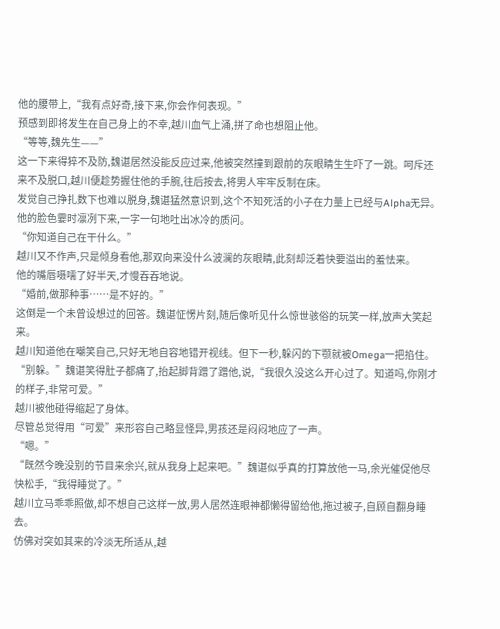他的腰带上,“我有点好奇,接下来,你会作何表现。”
预感到即将发生在自己身上的不幸,越川血气上涌,拼了命也想阻止他。
“等等,魏先生——”
这一下来得猝不及防,魏谌居然没能反应过来,他被突然撞到跟前的灰眼睛生生吓了一跳。呵斥还来不及脱口,越川便趁势握住他的手腕,往后按去,将男人牢牢反制在床。
发觉自己挣扎数下也难以脱身,魏谌猛然意识到,这个不知死活的小子在力量上已经与Alpha无异。
他的脸色霎时凛冽下来,一字一句地吐出冰冷的质问。
“你知道自己在干什么。”
越川又不作声,只是倾身看他,那双向来没什么波澜的灰眼睛,此刻却泛着快要溢出的羞怯来。
他的嘴唇嗫嚅了好半天,才慢吞吞地说。
“婚前,做那种事……是不好的。”
这倒是一个未曾设想过的回答。魏谌怔愣片刻,随后像听见什么惊世骇俗的玩笑一样,放声大笑起来。
越川知道他在嘲笑自己,只好无地自容地错开视线。但下一秒,躲闪的下颚就被Omega一把掐住。
“别躲。”魏谌笑得肚子都痛了,抬起脚背蹭了蹭他,说,“我很久没这么开心过了。知道吗,你刚才的样子,非常可爱。”
越川被他碰得缩起了身体。
尽管总觉得用“可爱”来形容自己略显怪异,男孩还是闷闷地应了一声。
“嗯。”
“既然今晚没别的节目来余兴,就从我身上起来吧。”魏谌似乎真的打算放他一马,余光催促他尽快松手,“我得睡觉了。”
越川立马乖乖照做,却不想自己这样一放,男人居然连眼神都懒得留给他,拖过被子,自顾自翻身睡去。
仿佛对突如其来的冷淡无所适从,越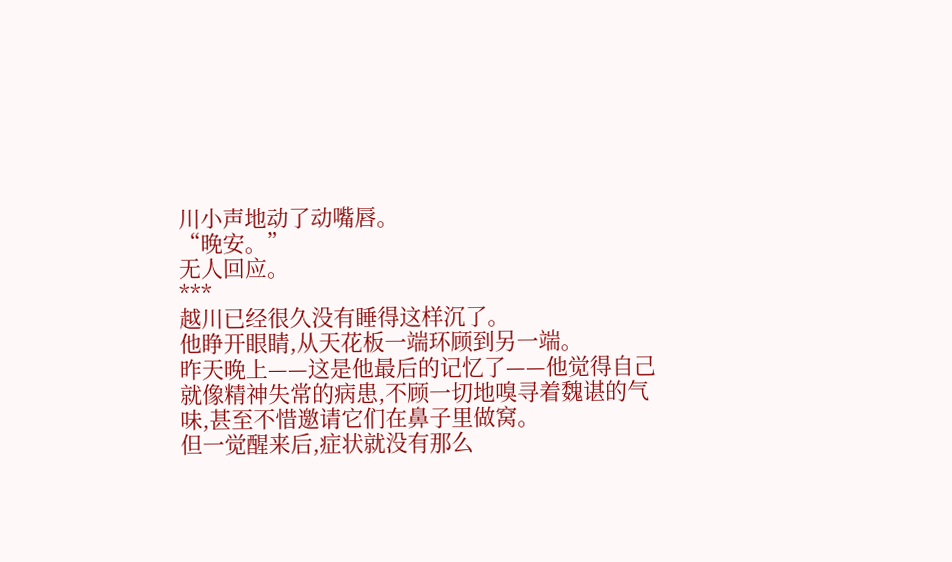川小声地动了动嘴唇。
“晚安。”
无人回应。
***
越川已经很久没有睡得这样沉了。
他睁开眼睛,从天花板一端环顾到另一端。
昨天晚上——这是他最后的记忆了——他觉得自己就像精神失常的病患,不顾一切地嗅寻着魏谌的气味,甚至不惜邀请它们在鼻子里做窝。
但一觉醒来后,症状就没有那么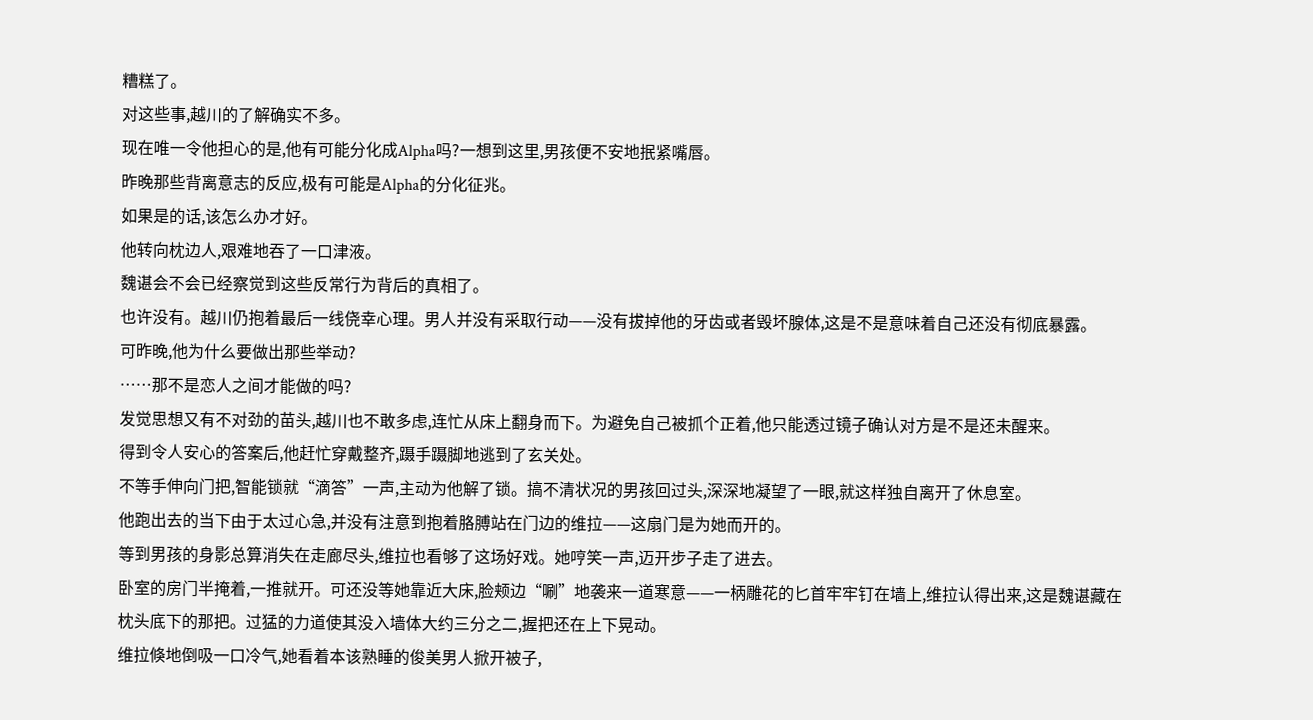糟糕了。
对这些事,越川的了解确实不多。
现在唯一令他担心的是,他有可能分化成Alpha吗?一想到这里,男孩便不安地抿紧嘴唇。
昨晚那些背离意志的反应,极有可能是Alpha的分化征兆。
如果是的话,该怎么办才好。
他转向枕边人,艰难地吞了一口津液。
魏谌会不会已经察觉到这些反常行为背后的真相了。
也许没有。越川仍抱着最后一线侥幸心理。男人并没有采取行动——没有拔掉他的牙齿或者毁坏腺体,这是不是意味着自己还没有彻底暴露。
可昨晚,他为什么要做出那些举动?
……那不是恋人之间才能做的吗?
发觉思想又有不对劲的苗头,越川也不敢多虑,连忙从床上翻身而下。为避免自己被抓个正着,他只能透过镜子确认对方是不是还未醒来。
得到令人安心的答案后,他赶忙穿戴整齐,蹑手蹑脚地逃到了玄关处。
不等手伸向门把,智能锁就“滴答”一声,主动为他解了锁。搞不清状况的男孩回过头,深深地凝望了一眼,就这样独自离开了休息室。
他跑出去的当下由于太过心急,并没有注意到抱着胳膊站在门边的维拉——这扇门是为她而开的。
等到男孩的身影总算消失在走廊尽头,维拉也看够了这场好戏。她哼笑一声,迈开步子走了进去。
卧室的房门半掩着,一推就开。可还没等她靠近大床,脸颊边“唰”地袭来一道寒意——一柄雕花的匕首牢牢钉在墙上,维拉认得出来,这是魏谌藏在枕头底下的那把。过猛的力道使其没入墙体大约三分之二,握把还在上下晃动。
维拉倏地倒吸一口冷气,她看着本该熟睡的俊美男人掀开被子,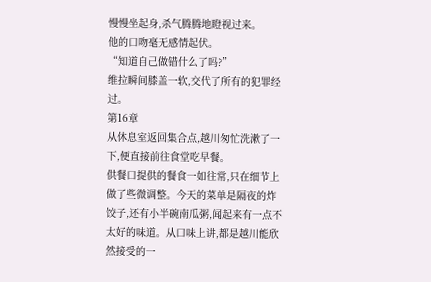慢慢坐起身,杀气腾腾地瞪视过来。
他的口吻毫无感情起伏。
“知道自己做错什么了吗?”
维拉瞬间膝盖一软,交代了所有的犯罪经过。
第16章
从休息室返回集合点,越川匆忙洗漱了一下,便直接前往食堂吃早餐。
供餐口提供的餐食一如往常,只在细节上做了些微调整。今天的菜单是隔夜的炸饺子,还有小半碗南瓜粥,闻起来有一点不太好的味道。从口味上讲,都是越川能欣然接受的一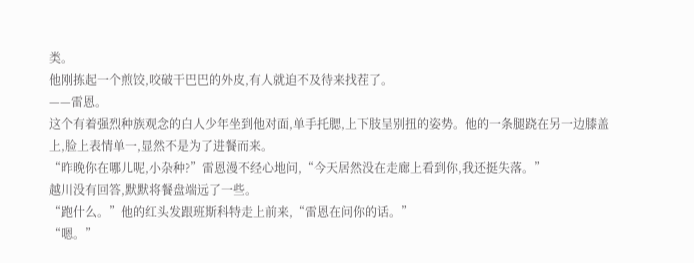类。
他刚拣起一个煎饺,咬破干巴巴的外皮,有人就迫不及待来找茬了。
——雷恩。
这个有着强烈种族观念的白人少年坐到他对面,单手托腮,上下肢呈别扭的姿势。他的一条腿跷在另一边膝盖上,脸上表情单一,显然不是为了进餐而来。
“昨晚你在哪儿呢,小杂种?”雷恩漫不经心地问,“今天居然没在走廊上看到你,我还挺失落。”
越川没有回答,默默将餐盘端远了一些。
“跑什么。”他的红头发跟班斯科特走上前来,“雷恩在问你的话。”
“嗯。”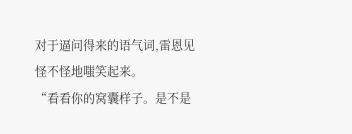对于逼问得来的语气词,雷恩见怪不怪地嗤笑起来。
“看看你的窝囊样子。是不是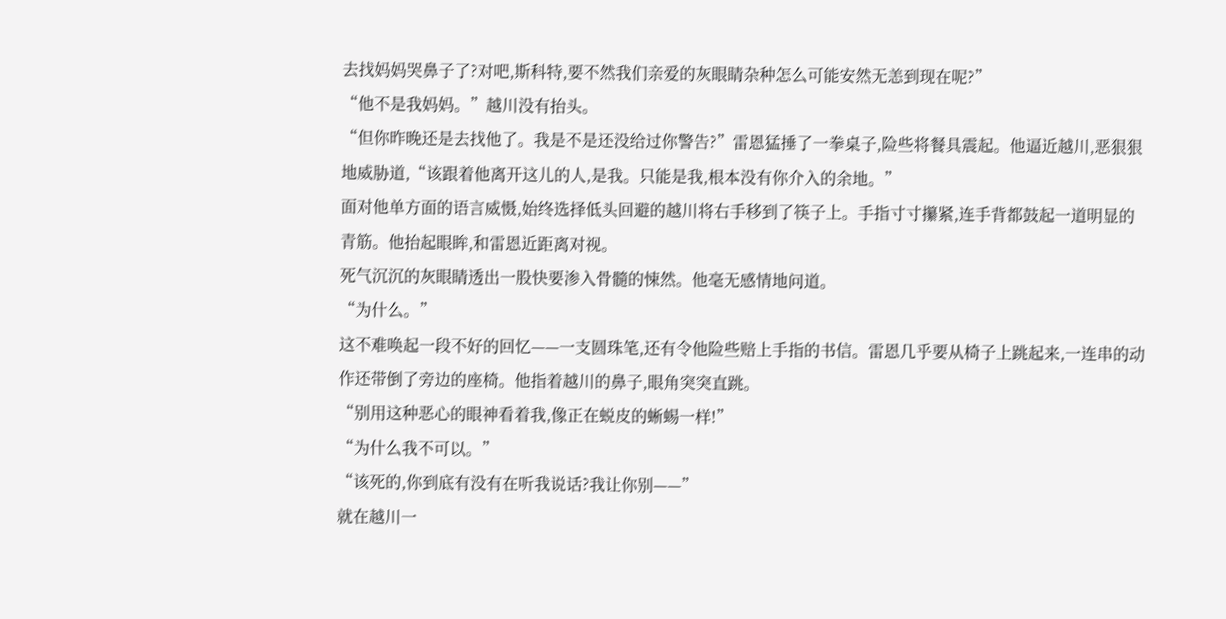去找妈妈哭鼻子了?对吧,斯科特,要不然我们亲爱的灰眼睛杂种怎么可能安然无恙到现在呢?”
“他不是我妈妈。”越川没有抬头。
“但你昨晚还是去找他了。我是不是还没给过你警告?”雷恩猛捶了一拳桌子,险些将餐具震起。他逼近越川,恶狠狠地威胁道,“该跟着他离开这儿的人,是我。只能是我,根本没有你介入的余地。”
面对他单方面的语言威慑,始终选择低头回避的越川将右手移到了筷子上。手指寸寸攥紧,连手背都鼓起一道明显的青筋。他抬起眼眸,和雷恩近距离对视。
死气沉沉的灰眼睛透出一股快要渗入骨髓的悚然。他毫无感情地问道。
“为什么。”
这不难唤起一段不好的回忆——一支圆珠笔,还有令他险些赔上手指的书信。雷恩几乎要从椅子上跳起来,一连串的动作还带倒了旁边的座椅。他指着越川的鼻子,眼角突突直跳。
“别用这种恶心的眼神看着我,像正在蜕皮的蜥蜴一样!”
“为什么我不可以。”
“该死的,你到底有没有在听我说话?我让你别——”
就在越川一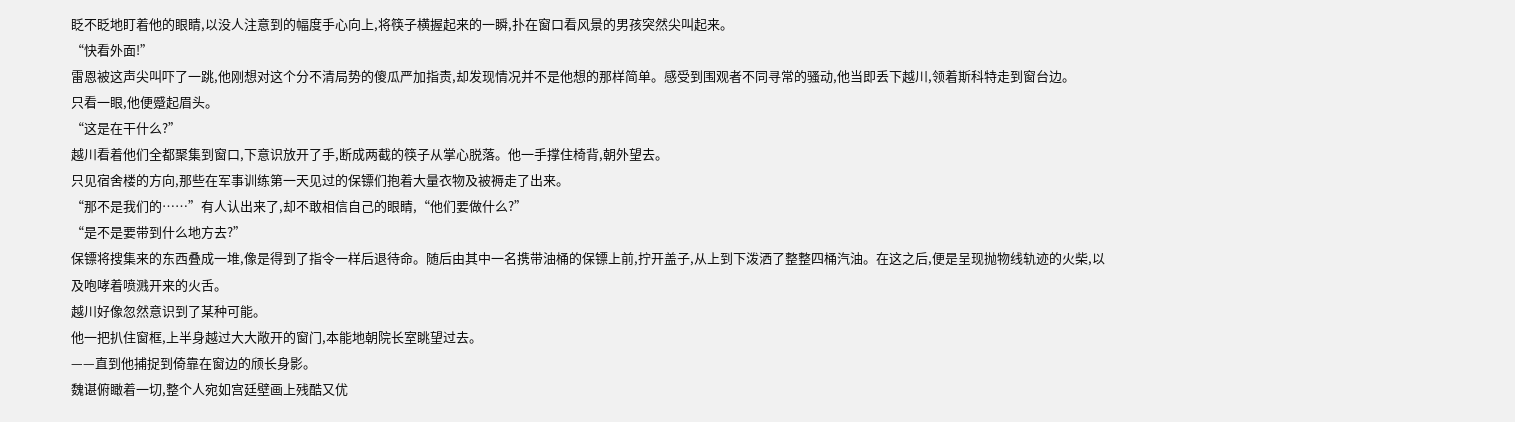眨不眨地盯着他的眼睛,以没人注意到的幅度手心向上,将筷子横握起来的一瞬,扑在窗口看风景的男孩突然尖叫起来。
“快看外面!”
雷恩被这声尖叫吓了一跳,他刚想对这个分不清局势的傻瓜严加指责,却发现情况并不是他想的那样简单。感受到围观者不同寻常的骚动,他当即丢下越川,领着斯科特走到窗台边。
只看一眼,他便蹙起眉头。
“这是在干什么?”
越川看着他们全都聚集到窗口,下意识放开了手,断成两截的筷子从掌心脱落。他一手撑住椅背,朝外望去。
只见宿舍楼的方向,那些在军事训练第一天见过的保镖们抱着大量衣物及被褥走了出来。
“那不是我们的……”有人认出来了,却不敢相信自己的眼睛,“他们要做什么?”
“是不是要带到什么地方去?”
保镖将搜集来的东西叠成一堆,像是得到了指令一样后退待命。随后由其中一名携带油桶的保镖上前,拧开盖子,从上到下泼洒了整整四桶汽油。在这之后,便是呈现抛物线轨迹的火柴,以及咆哮着喷溅开来的火舌。
越川好像忽然意识到了某种可能。
他一把扒住窗框,上半身越过大大敞开的窗门,本能地朝院长室眺望过去。
——直到他捕捉到倚靠在窗边的颀长身影。
魏谌俯瞰着一切,整个人宛如宫廷壁画上残酷又优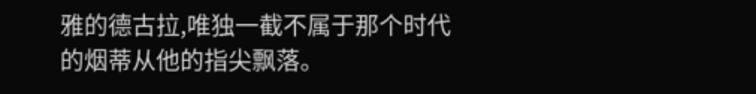雅的德古拉,唯独一截不属于那个时代的烟蒂从他的指尖飘落。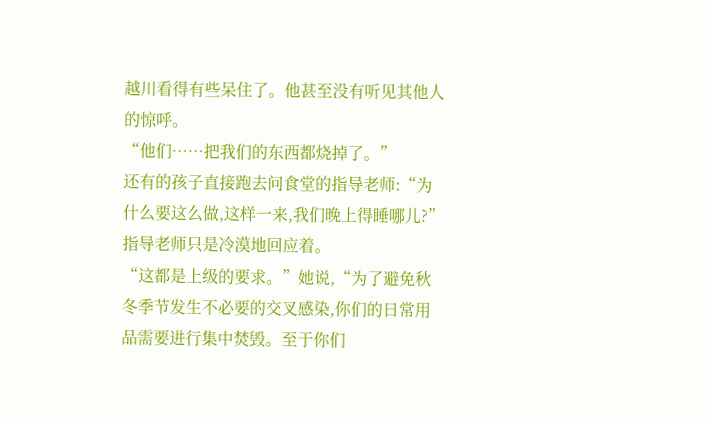越川看得有些呆住了。他甚至没有听见其他人的惊呼。
“他们……把我们的东西都烧掉了。”
还有的孩子直接跑去问食堂的指导老师:“为什么要这么做,这样一来,我们晚上得睡哪儿?”
指导老师只是冷漠地回应着。
“这都是上级的要求。”她说,“为了避免秋冬季节发生不必要的交叉感染,你们的日常用品需要进行集中焚毁。至于你们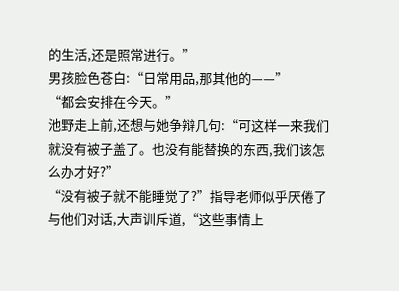的生活,还是照常进行。”
男孩脸色苍白:“日常用品,那其他的——”
“都会安排在今天。”
池野走上前,还想与她争辩几句:“可这样一来我们就没有被子盖了。也没有能替换的东西,我们该怎么办才好?”
“没有被子就不能睡觉了?”指导老师似乎厌倦了与他们对话,大声训斥道,“这些事情上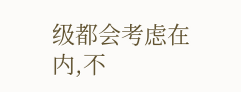级都会考虑在内,不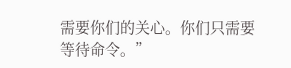需要你们的关心。你们只需要等待命令。”